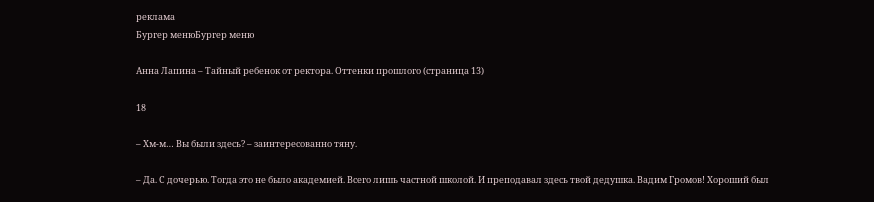реклама
Бургер менюБургер меню

Анна Лапина – Тайный ребенок от ректора. Оттенки прошлого (страница 13)

18

– Хм-м… Вы были здесь? – заинтересованно тяну.

– Да. С дочерью. Тогда это не было академией. Всего лишь частной школой. И преподавал здесь твой дедушка. Вадим Громов! Хороший был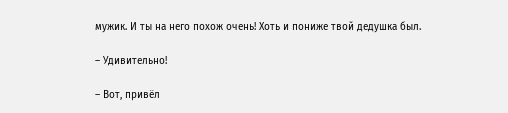мужик. И ты на него похож очень! Хоть и пониже твой дедушка был.

– Удивительно!

– Вот, привёл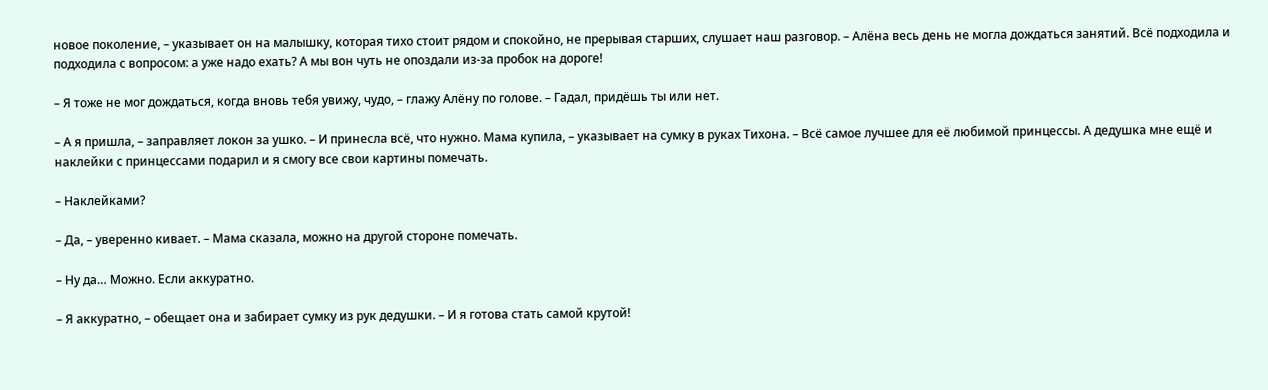новое поколение, – указывает он на малышку, которая тихо стоит рядом и спокойно, не прерывая старших, слушает наш разговор. – Алёна весь день не могла дождаться занятий. Всё подходила и подходила с вопросом: а уже надо ехать? А мы вон чуть не опоздали из-за пробок на дороге!

– Я тоже не мог дождаться, когда вновь тебя увижу, чудо, – глажу Алёну по голове. – Гадал, придёшь ты или нет.

– А я пришла, – заправляет локон за ушко. – И принесла всё, что нужно. Мама купила, – указывает на сумку в руках Тихона. – Всё самое лучшее для её любимой принцессы. А дедушка мне ещё и наклейки с принцессами подарил и я смогу все свои картины помечать.

– Наклейками?

– Да, – уверенно кивает. – Мама сказала, можно на другой стороне помечать.

– Ну да… Можно. Если аккуратно.

– Я аккуратно, – обещает она и забирает сумку из рук дедушки. – И я готова стать самой крутой!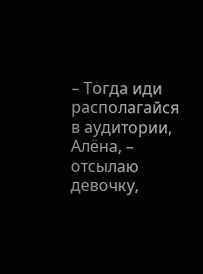– Тогда иди располагайся в аудитории, Алёна, – отсылаю девочку,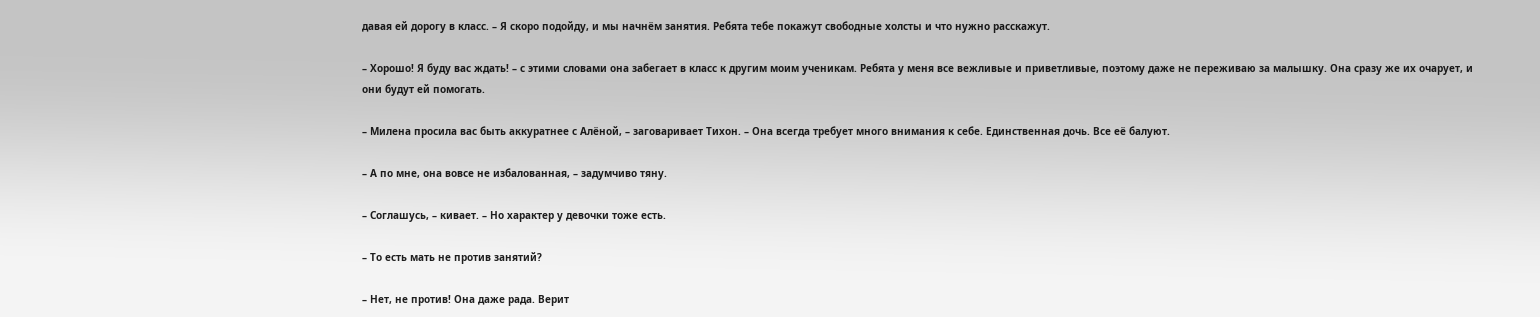давая ей дорогу в класс. – Я скоро подойду, и мы начнём занятия. Ребята тебе покажут свободные холсты и что нужно расскажут.

– Хорошо! Я буду вас ждать! – с этими словами она забегает в класс к другим моим ученикам. Ребята у меня все вежливые и приветливые, поэтому даже не переживаю за малышку. Она сразу же их очарует, и они будут ей помогать.

– Милена просила вас быть аккуратнее с Алёной, – заговаривает Тихон. – Она всегда требует много внимания к себе. Единственная дочь. Все её балуют.

– А по мне, она вовсе не избалованная, – задумчиво тяну.

– Соглашусь, – кивает. – Но характер у девочки тоже есть.

– То есть мать не против занятий?

– Нет, не против! Она даже рада. Верит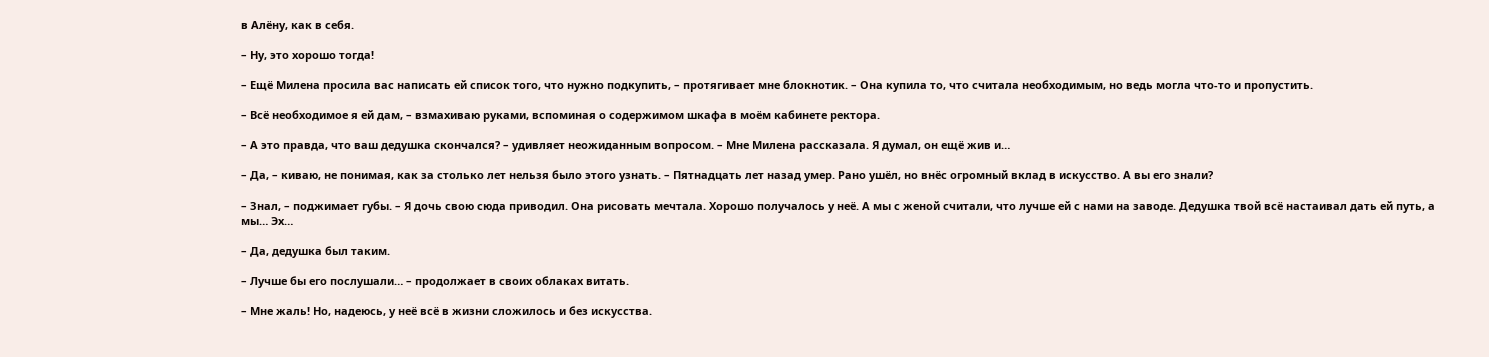в Алёну, как в себя.

– Ну, это хорошо тогда!

– Ещё Милена просила вас написать ей список того, что нужно подкупить, – протягивает мне блокнотик. – Она купила то, что считала необходимым, но ведь могла что-то и пропустить.

– Всё необходимое я ей дам, – взмахиваю руками, вспоминая о содержимом шкафа в моём кабинете ректора.

– А это правда, что ваш дедушка скончался? – удивляет неожиданным вопросом. – Мне Милена рассказала. Я думал, он ещё жив и…

– Да, – киваю, не понимая, как за столько лет нельзя было этого узнать. – Пятнадцать лет назад умер. Рано ушёл, но внёс огромный вклад в искусство. А вы его знали?

– Знал, – поджимает губы. – Я дочь свою сюда приводил. Она рисовать мечтала. Хорошо получалось у неё. А мы с женой считали, что лучше ей с нами на заводе. Дедушка твой всё настаивал дать ей путь, а мы… Эх…

– Да, дедушка был таким.

– Лучше бы его послушали… – продолжает в своих облаках витать.

– Мне жаль! Но, надеюсь, у неё всё в жизни сложилось и без искусства.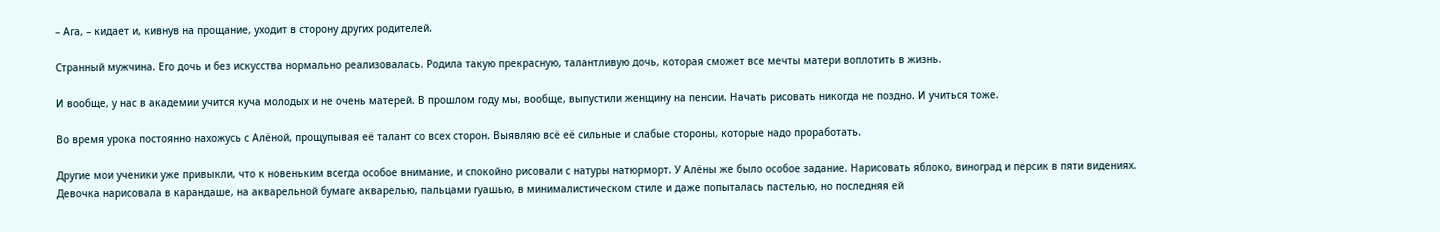– Ага, – кидает и, кивнув на прощание, уходит в сторону других родителей.

Странный мужчина. Его дочь и без искусства нормально реализовалась. Родила такую прекрасную, талантливую дочь, которая сможет все мечты матери воплотить в жизнь.

И вообще, у нас в академии учится куча молодых и не очень матерей. В прошлом году мы, вообще, выпустили женщину на пенсии. Начать рисовать никогда не поздно. И учиться тоже.

Во время урока постоянно нахожусь с Алёной, прощупывая её талант со всех сторон. Выявляю всё её сильные и слабые стороны, которые надо проработать.

Другие мои ученики уже привыкли, что к новеньким всегда особое внимание, и спокойно рисовали с натуры натюрморт. У Алёны же было особое задание. Нарисовать яблоко, виноград и персик в пяти видениях. Девочка нарисовала в карандаше, на акварельной бумаге акварелью, пальцами гуашью, в минималистическом стиле и даже попыталась пастелью, но последняя ей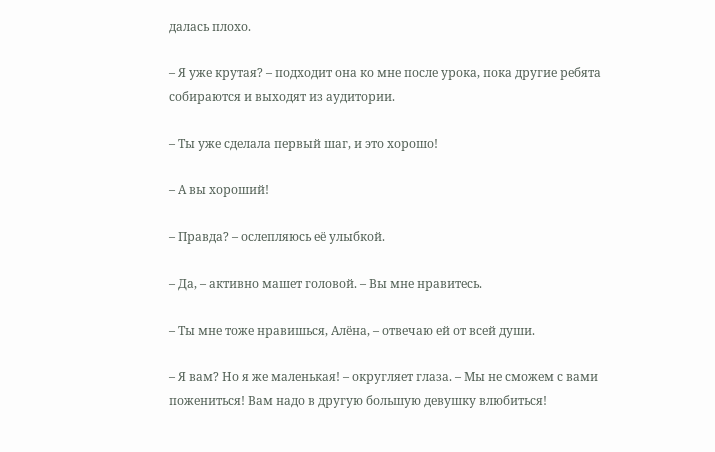далась плохо.

– Я уже крутая? – подходит она ко мне после урока, пока другие ребята собираются и выходят из аудитории.

– Ты уже сделала первый шаг, и это хорошо!

– А вы хороший!

– Правда? – ослепляюсь её улыбкой.

– Да, – активно машет головой. – Вы мне нравитесь.

– Ты мне тоже нравишься, Алёна, – отвечаю ей от всей души.

– Я вам? Но я же маленькая! – округляет глаза. – Мы не сможем с вами пожениться! Вам надо в другую большую девушку влюбиться!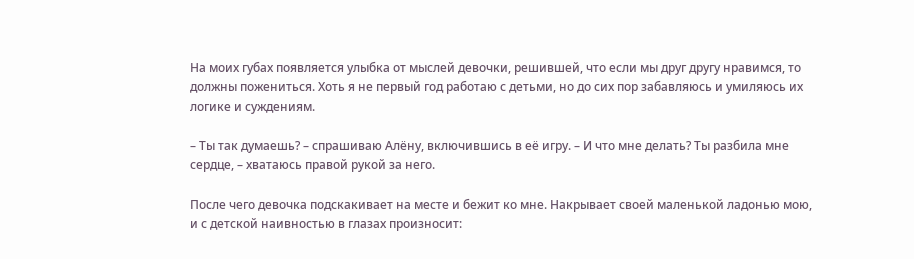На моих губах появляется улыбка от мыслей девочки, решившей, что если мы друг другу нравимся, то должны пожениться. Хоть я не первый год работаю с детьми, но до сих пор забавляюсь и умиляюсь их логике и суждениям.

– Ты так думаешь? – спрашиваю Алёну, включившись в её игру. – И что мне делать? Ты разбила мне сердце, – хватаюсь правой рукой за него.

После чего девочка подскакивает на месте и бежит ко мне. Накрывает своей маленькой ладонью мою, и с детской наивностью в глазах произносит: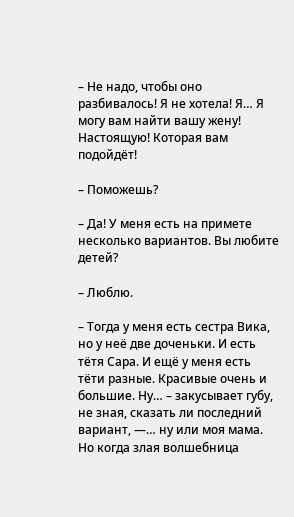– Не надо, чтобы оно разбивалось! Я не хотела! Я… Я могу вам найти вашу жену! Настоящую! Которая вам подойдёт!

– Поможешь?

– Да! У меня есть на примете несколько вариантов. Вы любите детей?

– Люблю.

– Тогда у меня есть сестра Вика, но у неё две доченьки. И есть тётя Сара. И ещё у меня есть тёти разные. Красивые очень и большие. Ну… – закусывает губу, не зная, сказать ли последний вариант, —… ну или моя мама. Но когда злая волшебница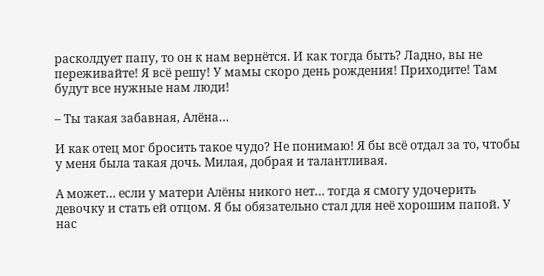расколдует папу, то он к нам вернётся. И как тогда быть? Ладно, вы не переживайте! Я всё решу! У мамы скоро день рождения! Приходите! Там будут все нужные нам люди!

– Ты такая забавная, Алёна…

И как отец мог бросить такое чудо? Не понимаю! Я бы всё отдал за то, чтобы у меня была такая дочь. Милая, добрая и талантливая.

А может… если у матери Алёны никого нет… тогда я смогу удочерить девочку и стать ей отцом. Я бы обязательно стал для неё хорошим папой. У нас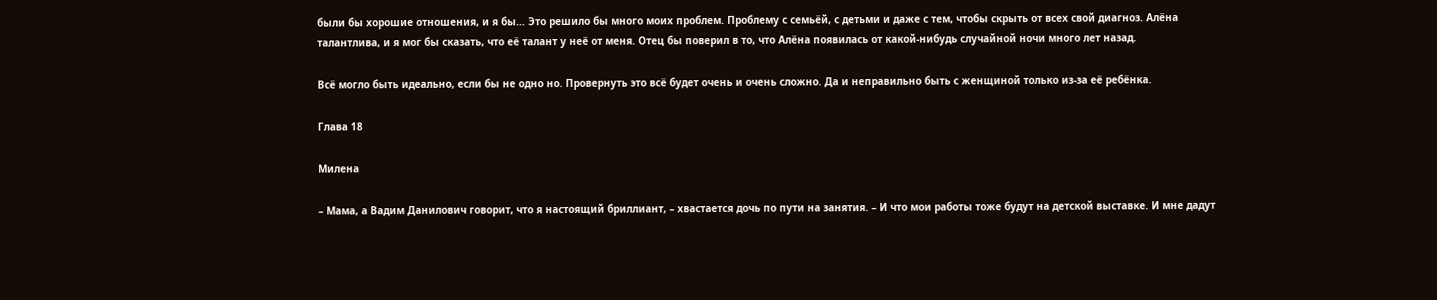были бы хорошие отношения, и я бы… Это решило бы много моих проблем. Проблему с семьёй, с детьми и даже с тем, чтобы скрыть от всех свой диагноз. Алёна талантлива, и я мог бы сказать, что её талант у неё от меня. Отец бы поверил в то, что Алёна появилась от какой-нибудь случайной ночи много лет назад.

Всё могло быть идеально, если бы не одно но. Провернуть это всё будет очень и очень сложно. Да и неправильно быть с женщиной только из-за её ребёнка.

Глава 18

Милена

– Мама, а Вадим Данилович говорит, что я настоящий бриллиант, – хвастается дочь по пути на занятия. – И что мои работы тоже будут на детской выставке. И мне дадут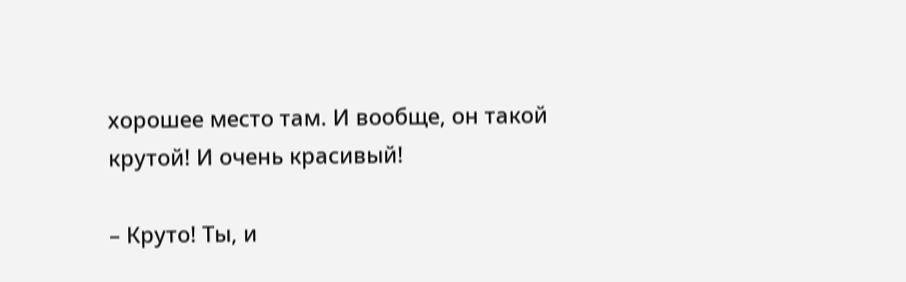хорошее место там. И вообще, он такой крутой! И очень красивый!

– Круто! Ты, и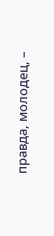правда, молодец, –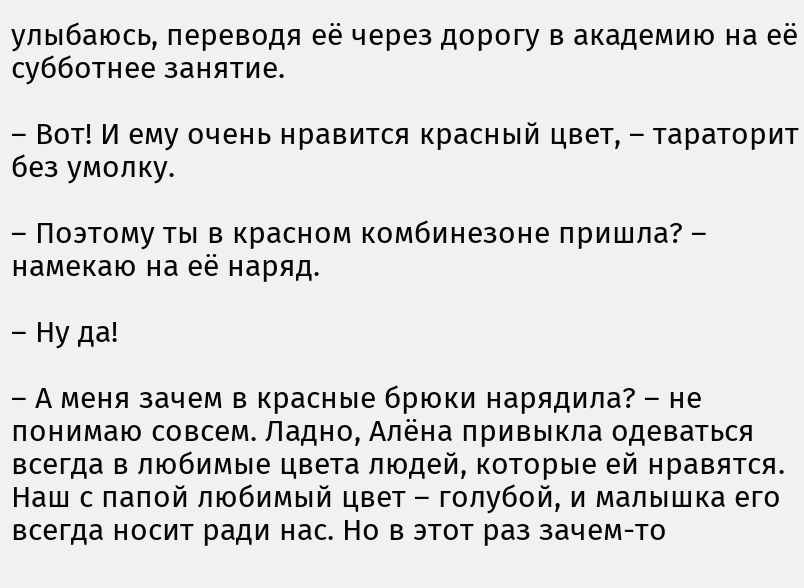улыбаюсь, переводя её через дорогу в академию на её субботнее занятие.

– Вот! И ему очень нравится красный цвет, – тараторит без умолку.

– Поэтому ты в красном комбинезоне пришла? – намекаю на её наряд.

– Ну да!

– А меня зачем в красные брюки нарядила? – не понимаю совсем. Ладно, Алёна привыкла одеваться всегда в любимые цвета людей, которые ей нравятся. Наш с папой любимый цвет – голубой, и малышка его всегда носит ради нас. Но в этот раз зачем-то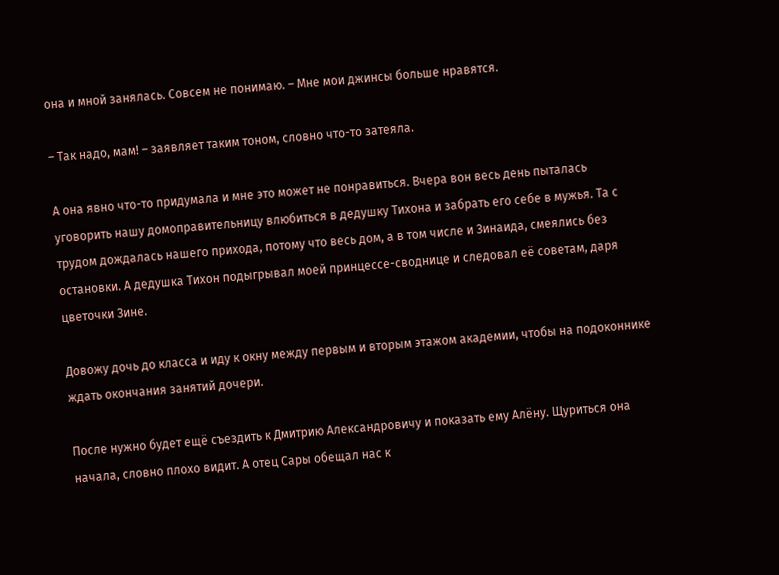она и мной занялась. Совсем не понимаю. – Мне мои джинсы больше нравятся.

– Так надо, мам! – заявляет таким тоном, словно что-то затеяла.

А она явно что-то придумала и мне это может не понравиться. Вчера вон весь день пыталась уговорить нашу домоправительницу влюбиться в дедушку Тихона и забрать его себе в мужья. Та с трудом дождалась нашего прихода, потому что весь дом, а в том числе и Зинаида, смеялись без остановки. А дедушка Тихон подыгрывал моей принцессе-своднице и следовал её советам, даря цветочки Зине.

Довожу дочь до класса и иду к окну между первым и вторым этажом академии, чтобы на подоконнике ждать окончания занятий дочери.

После нужно будет ещё съездить к Дмитрию Александровичу и показать ему Алёну. Щуриться она начала, словно плохо видит. А отец Сары обещал нас к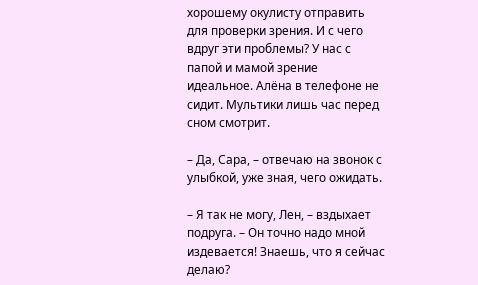хорошему окулисту отправить для проверки зрения. И с чего вдруг эти проблемы? У нас с папой и мамой зрение идеальное. Алёна в телефоне не сидит. Мультики лишь час перед сном смотрит.

– Да, Сара, – отвечаю на звонок с улыбкой, уже зная, чего ожидать.

– Я так не могу, Лен, – вздыхает подруга. – Он точно надо мной издевается! Знаешь, что я сейчас делаю?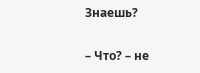Знаешь?

– Что? – не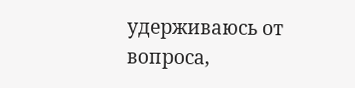удерживаюсь от вопроса,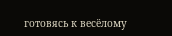готовясь к весёлому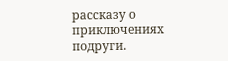рассказу о приключениях подруги.